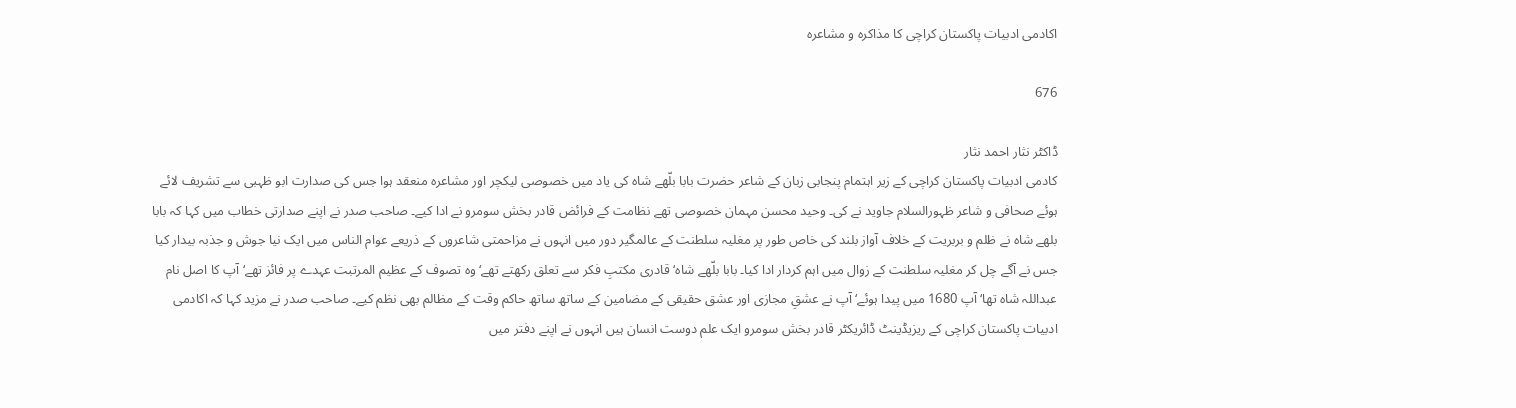اکادمی ادبیات پاکستان کراچی کا مذاکرہ و مشاعرہ

676

ڈاکٹر نثار احمد نثار
کادمی ادبیات پاکستان کراچی کے زیر اہتمام پنجابی زبان کے شاعر حضرت بابا بلّھے شاہ کی یاد میں خصوصی لیکچر اور مشاعرہ منعقد ہوا جس کی صدارت ابو ظہبی سے تشریف لائے ہوئے صحافی و شاعر ظہورالسلام جاوید نے کی۔ وحید محسن مہمان خصوصی تھے نظامت کے فرائض قادر بخش سومرو نے ادا کیے۔ صاحب صدر نے اپنے صدارتی خطاب میں کہا کہ بابا بلھے شاہ نے ظلم و بربریت کے خلاف آواز بلند کی خاص طور پر مغلیہ سلطنت کے عالمگیر دور میں انہوں نے مزاحمتی شاعروں کے ذریعے عوام الناس میں ایک نیا جوش و جذبہ بیدار کیا جس نے آگے چل کر مغلیہ سلطنت کے زوال میں اہم کردار ادا کیا۔ بابا بلّھے شاہ‘ قادری مکتبِ فکر سے تعلق رکھتے تھے‘ وہ تصوف کے عظیم المرتبت عہدے پر فائز تھے‘ آپ کا اصل نام عبداللہ شاہ تھا‘ آپ 1680 میں پیدا ہوئے‘ آپ نے عشقِ مجازی اور عشق حقیقی کے مضامین کے ساتھ ساتھ حاکم وقت کے مظالم بھی نظم کیے۔ صاحب صدر نے مزید کہا کہ اکادمی ادبیات پاکستان کراچی کے ریزیڈینٹ ڈائریکٹر قادر بخش سومرو ایک علم دوست انسان ہیں انہوں نے اپنے دفتر میں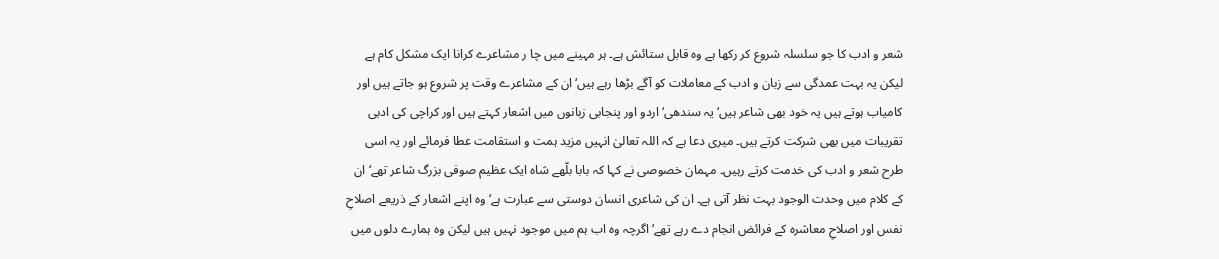شعر و ادب کا جو سلسلہ شروع کر رکھا ہے وہ قابل ستائش ہے۔ ہر مہینے میں چا ر مشاعرے کرانا ایک مشکل کام ہے لیکن یہ بہت عمدگی سے زبان و ادب کے معاملات کو آگے بڑھا رہے ہیں‘ ان کے مشاعرے وقت پر شروع ہو جاتے ہیں اور کامیاب ہوتے ہیں یہ خود بھی شاعر ہیں‘ یہ سندھی‘ اردو اور پنجابی زبانوں میں اشعار کہتے ہیں اور کراچی کی ادبی تقریبات میں بھی شرکت کرتے ہیں۔ میری دعا ہے کہ اللہ تعالیٰ انہیں مزید ہمت و استقامت عطا فرمائے اور یہ اسی طرح شعر و ادب کی خدمت کرتے رہیں۔ مہمان خصوصی نے کہا کہ بابا بلّھے شاہ ایک عظیم صوفی بزرگ شاعر تھے‘ ان کے کلام میں وحدت الوجود بہت نظر آتی ہے۔ ان کی شاعری انسان دوستی سے عبارت ہے‘ وہ اپنے اشعار کے ذریعے اصلاحِ نفس اور اصلاحِ معاشرہ کے فرائض انجام دے رہے تھے‘ اگرچہ وہ اب ہم میں موجود نہیں ہیں لیکن وہ ہمارے دلوں میں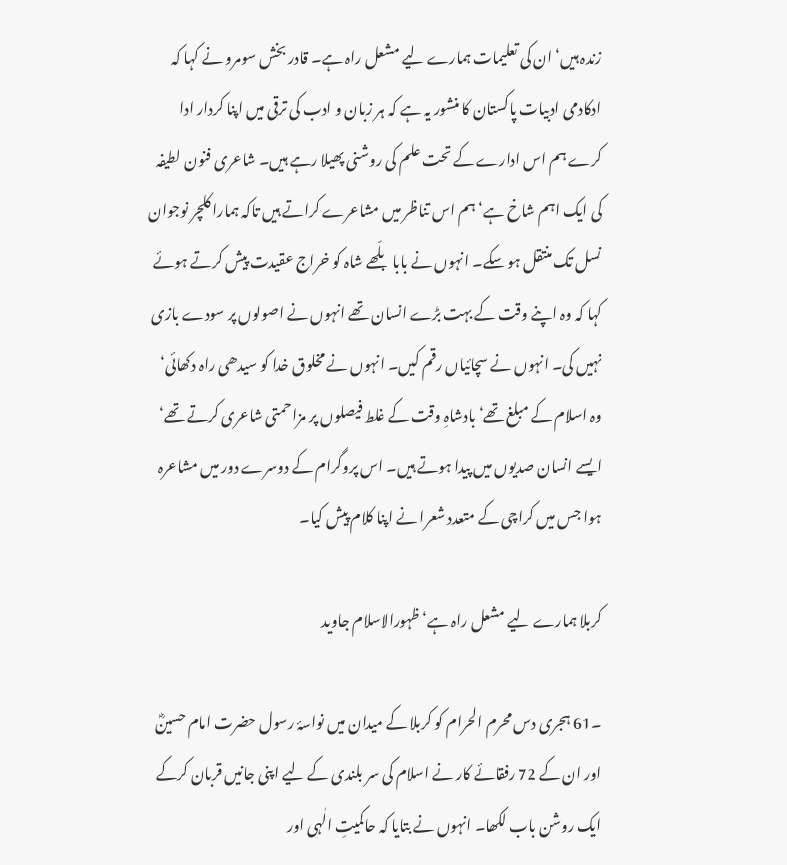زندہ ہیں‘ ان کی تعلیمات ہمارے لیے مشعل راہ ہے۔ قادر بخش سومرو نے کہا کہ ادکادمی ادبیات پاکستان کا منشور یہ ہے کہ ہر زبان و ادب کی ترقی میں اپنا کردار ادا کرے ہم اس ادارے کے تحت علم کی روشنی پھیلا رہے ہیں۔ شاعری فنون لطیفہ کی ایک اہم شاخ ہے‘ ہم اس تناظر میں مشاعرے کراتے ہیں تاکہ ہمارا کلچر نوجوان نسل تک منتقل ہو سکے۔ انہوں نے بابا بلّھے شاہ کو خراج عقیدت پیش کرتے ہوئے کہا کہ وہ اپنے وقت کے بہت بڑے انسان تھے انہوں نے اصولوں پر سودے بازی نہیں کی۔ انہوں نے سچائیاں رقم کیں۔ انہوں نے مخلوق خدا کو سیدھی راہ دکھائی‘ وہ اسلام کے مبلغ تھے‘ بادشاہِ وقت کے غلط فیصلوں پر مزاحمتی شاعری کرتے تھے‘ ایسے انسان صدیوں میں پیدا ہوتے ہیں۔ اس پروگرام کے دوسرے دور میں مشاعرہ ہوا جس میں کراچی کے متعدد شعرا نے اپنا کلام پیش کیا۔

کربلا ہمارے لیے مشعل راہ ہے‘ ظہورالاسلام جاوید

۔61 ہجری دس محرم الحرام کو کربلا کے میدان میں نواسۂ رسول حضرت امام حسینؓ اور ان کے 72 رفقائے کار نے اسلام کی سر بلندی کے لیے اپنی جانیں قربان کرکے ایک روشن باب لکھا۔ انہوں نے بتایا کہ حاکمیتِ الٰہی اور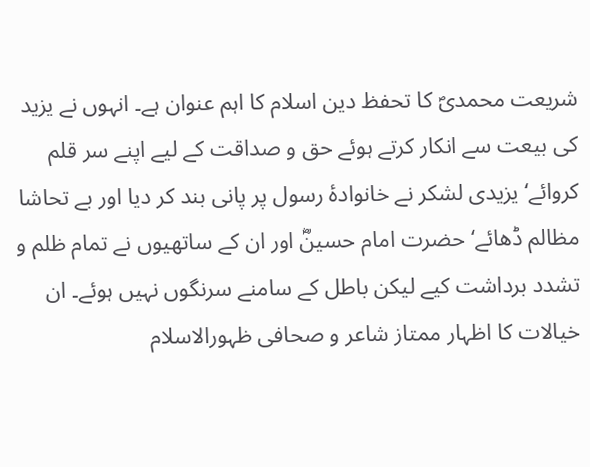شریعت محمدیؐ کا تحفظ دین اسلام کا اہم عنوان ہے۔ انہوں نے یزید کی بیعت سے انکار کرتے ہوئے حق و صداقت کے لیے اپنے سر قلم کروائے‘ یزیدی لشکر نے خانوادۂ رسول پر پانی بند کر دیا اور بے تحاشا مظالم ڈھائے‘ حضرت امام حسینؓ اور ان کے ساتھیوں نے تمام ظلم و تشدد برداشت کیے لیکن باطل کے سامنے سرنگوں نہیں ہوئے۔ ان خیالات کا اظہار ممتاز شاعر و صحافی ظہورالاسلام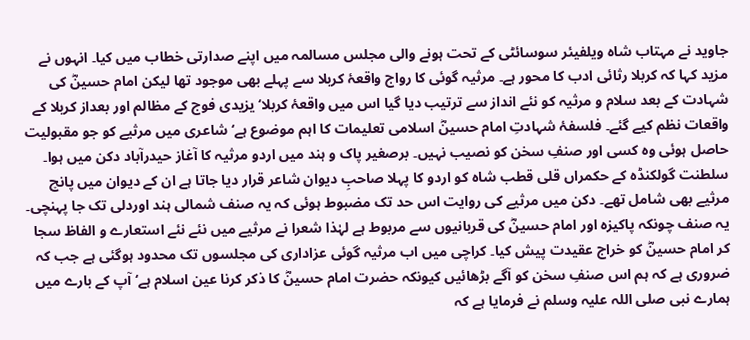جاوید نے مہتاب شاہ ویلفیئر سوسائٹی کے تحت ہونے والی مجلس مسالمہ میں اپنے صدارتی خطاب میں کیا۔ انہوں نے مزید کہا کہ کربلا رثائی ادب کا محور ہے۔ مرثیہ گوئی کا رواج واقعۂ کربلا سے پہلے بھی موجود تھا لیکن امام حسینؓ کی شہادت کے بعد سلام و مرثیہ کو نئے انداز سے ترتیب دیا گیا اس میں واقعۂ کربلا‘ یزیدی فوج کے مظالم اور بعداز کربلا کے واقعات نظم کیے گئے۔ فلسفۂ شہادتِ امام حسینؓ اسلامی تعلیمات کا اہم موضوع ہے‘ شاعری میں مرثیے کو جو مقبولیت حاصل ہوئی وہ کسی اور صنفِ سخن کو نصیب نہیں۔ برصغیر پاک و ہند میں اردو مرثیہ کا آغاز حیدرآباد دکن میں ہوا۔ سلطنت گولکنڈہ کے حکمراں قلی قطب شاہ کو اردو کا پہلا صاحبِ دیوان شاعر قرار دیا جاتا ہے ان کے دیوان میں پانچ مرثیے بھی شامل تھے۔ دکن میں مرثیے کی روایت اس حد تک مضبوط ہوئی کہ یہ صنف شمالی ہند اوردلی تک جا پہنچی۔ یہ صنف چونکہ پاکیزہ اور امام حسینؓ کی قربانیوں سے مربوط ہے لہٰذا شعرا نے مرثیے میں نئے نئے استعارے و الفاظ سجا کر امام حسینؓ کو خراج عقیدت پیش کیا۔ کراچی میں اب مرثیہ گوئی عزاداری کی مجلسوں تک محدود ہوگئی ہے جب کہ ضروری ہے کہ ہم اس صنفِ سخن کو آگے بڑھائیں کیونکہ حضرت امام حسینؓ کا ذکر کرنا عین اسلام ہے‘ آپ کے بارے میں ہمارے نبی صلی اللہ علیہ وسلم نے فرمایا ہے کہ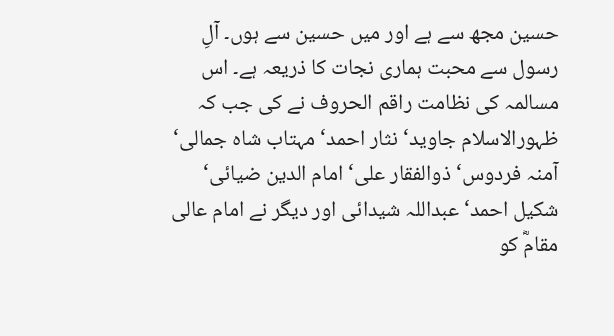حسین مجھ سے ہے اور میں حسین سے ہوں۔ آلِ رسول سے محبت ہماری نجات کا ذریعہ ہے۔ اس مسالمہ کی نظامت راقم الحروف نے کی جب کہ ظہورالاسلام جاوید‘ نثار احمد‘ مہتاب شاہ جمالی‘ آمنہ فردوس‘ ذوالفقار علی‘ امام الدین ضیائی‘ شکیل احمد‘ عبداللہ شیدائی اور دیگر نے امام عالی مقامؓ کو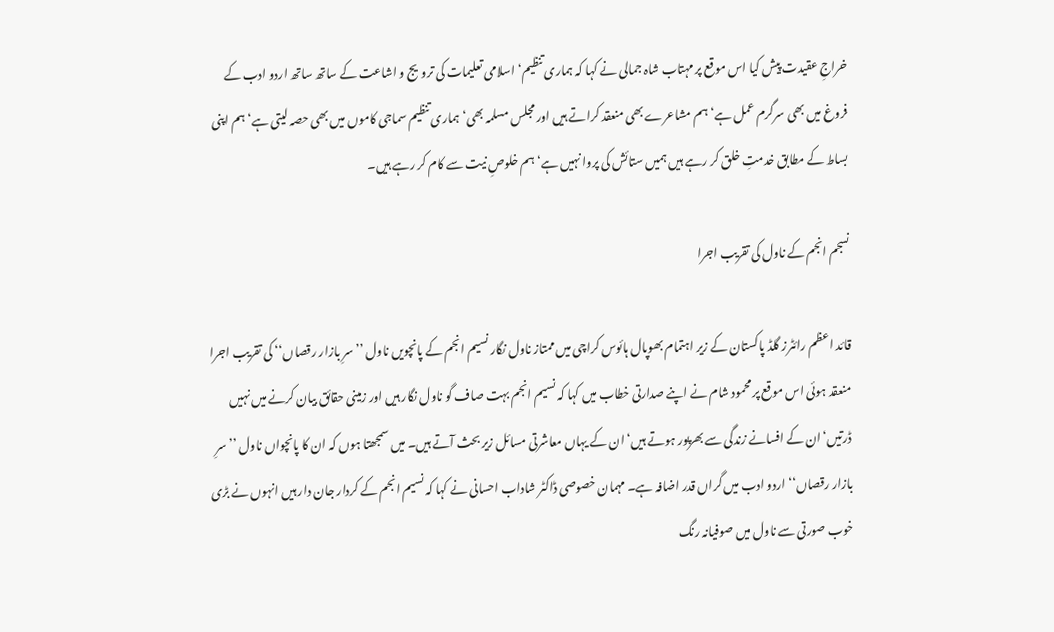خراجِ عقیدت پیش کیا اس موقع پر مہتاب شاہ جمالی نے کہا کہ ہماری تنظیم‘ اسلامی تعلیمات کی ترویج و اشاعت کے ساتھ ساتھ اردو ادب کے فروغ میں بھی سرگرم عمل ہے‘ ہم مشاعرے بھی منعقد کراتے ہیں اور مجلس مسلمہ بھی‘ ہماری تنظیم سماجی کاموں میں بھی حصہ لیتی ہے‘ ہم اپنی بساط کے مطابق خدمتِ خلق کر رہے ہیں ہمیں ستائش کی پروا نہیں ہے‘ ہم خلوصِ نیت سے کام کر رہے ہیں۔

نسجم انجم کے ناول کی تقریب اجرا

قائد اعظم رائٹرز گلڈ پاکستان کے زیر اہتمام بھوپال ہائوس کراچی میں ممتاز ناول نگار نسیم انجم کے پانچویں ناول ’’سرِ بازار رقصاں‘‘ کی تقریب اجرا منعقد ہوئی اس موقع پر محمود شام نے اپنے صدارتی خطاب میں کہا کہ نسیم انجم بہت صاف گو ناول نگار ہیں اور زمینی حقائق بیان کرنے میں نہیں ڈرتیں‘ ان کے افسانے زندگی سے بھرپور ہوتے ہیں‘ ان کے یہاں معاشرتی مسائل زیر بحث آتے ہیں۔ میں سمجھتا ہوں کہ ان کا پانچواں ناول ’’سرِ بازار رقصاں‘‘ اردو ادب میں گراں قدر اضافہ ہے۔ مہمان خصوصی ڈاکٹر شاداب احسانی نے کہا کہ نسیم انجم کے کردار جان دار ہیں انہوں نے بڑی خوب صورتی سے ناول میں صوفیانہ رنگ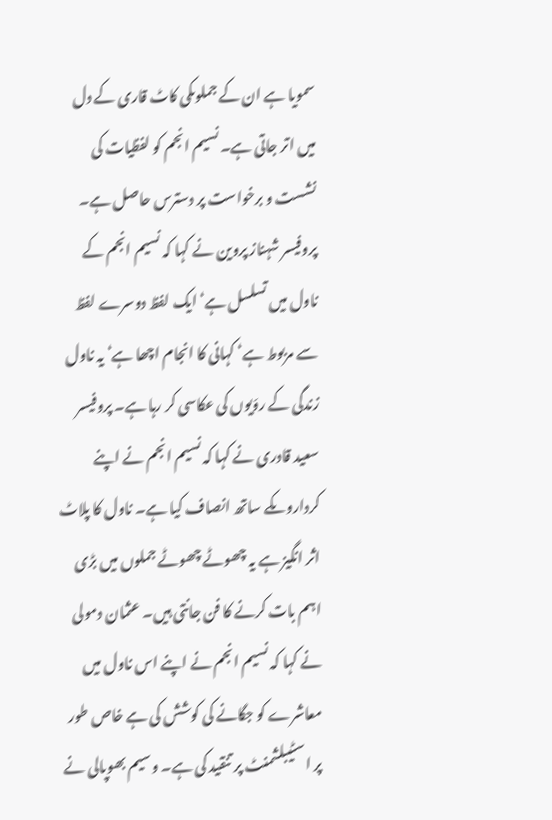سمویا ہے ان کے جملوںکی کاٹ قاری کے دل میں اتر جاتی ہے۔ نسیم انجم کو لفظیات کی نشست و برخواست پر دسترس حاصل ہے۔ پروفیسر شہناز پروین نے کہا کہ نسیم انجم کے ناول میں تسلسل ہے‘ ایک لفظ دوسرے لفظ سے مربوط ہے‘ کہانی کا انجام اچھا ہے‘ یہ ناول زندگی کے روّیوں کی عکاسی کر رہا ہے۔ پروفیسر سعید قادری نے کہا کہ نسیم انجم نے اپنے کرداروںکے ساتھ انصاف کیا ہے۔ ناول کا پلاٹ اثر انگیز ہے یہ چھوٹے چھوٹے جملوں میں بڑی اہم بات کرنے کا فن جانتی ہیں۔ عثمان دمولی نے کہا کہ نسیم انجم نے اپنے اس ناول میں معاشرے کو جگانے کی کوشش کی ہے خاص طور پر اسٹیبلشمنٹ پر تنقید کی ہے۔ وسیم بھوپالی نے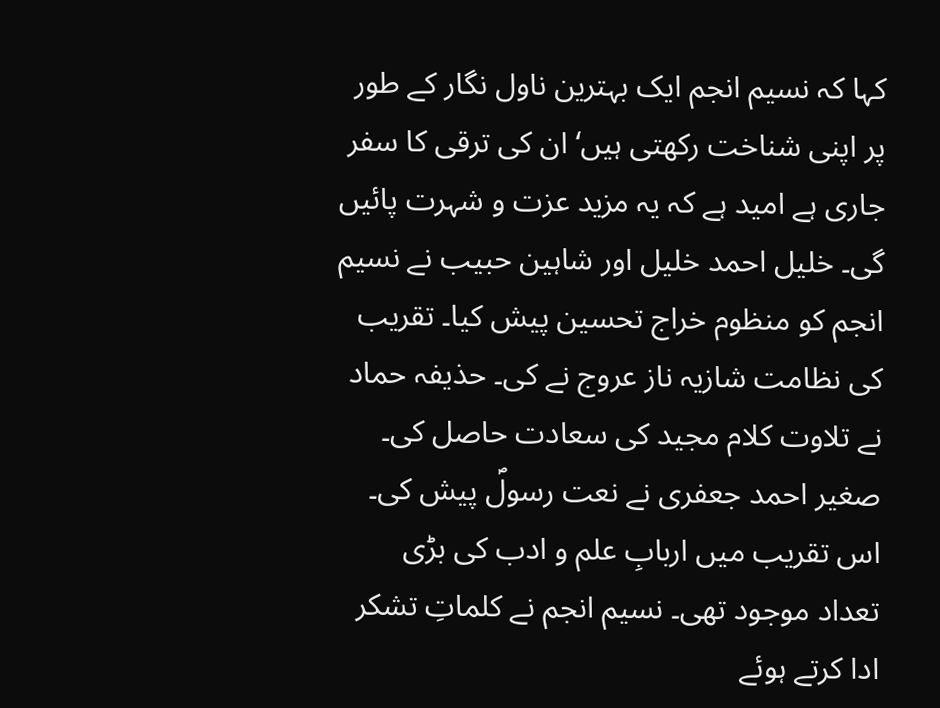کہا کہ نسیم انجم ایک بہترین ناول نگار کے طور پر اپنی شناخت رکھتی ہیں‘ ان کی ترقی کا سفر جاری ہے امید ہے کہ یہ مزید عزت و شہرت پائیں گی۔ خلیل احمد خلیل اور شاہین حبیب نے نسیم انجم کو منظوم خراج تحسین پیش کیا۔ تقریب کی نظامت شازیہ ناز عروج نے کی۔ حذیفہ حماد نے تلاوت کلام مجید کی سعادت حاصل کی۔ صغیر احمد جعفری نے نعت رسولؐ پیش کی۔ اس تقریب میں اربابِ علم و ادب کی بڑی تعداد موجود تھی۔ نسیم انجم نے کلماتِ تشکر ادا کرتے ہوئے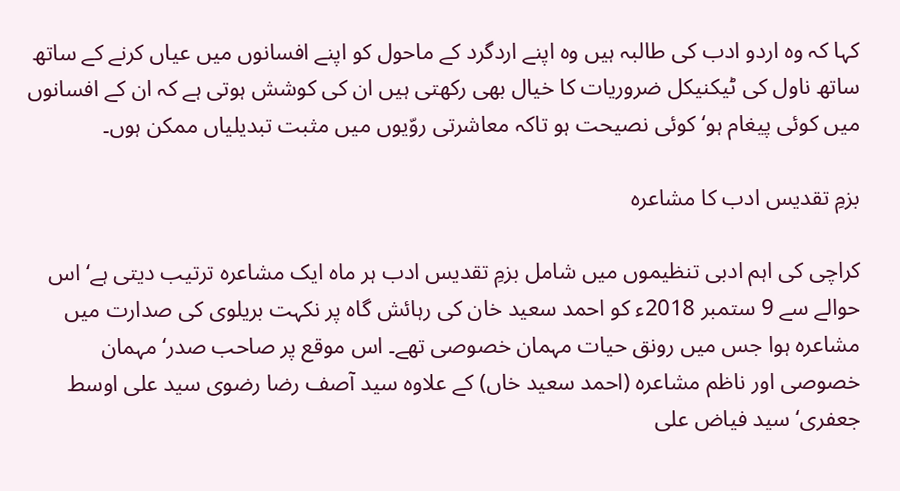کہا کہ وہ اردو ادب کی طالبہ ہیں وہ اپنے اردگرد کے ماحول کو اپنے افسانوں میں عیاں کرنے کے ساتھ ساتھ ناول کی ٹیکنیکل ضروریات کا خیال بھی رکھتی ہیں ان کی کوشش ہوتی ہے کہ ان کے افسانوں میں کوئی پیغام ہو‘ کوئی نصیحت ہو تاکہ معاشرتی روّیوں میں مثبت تبدیلیاں ممکن ہوں۔

بزمِ تقدیس ادب کا مشاعرہ

کراچی کی اہم ادبی تنظیموں میں شامل بزمِ تقدیس ادب ہر ماہ ایک مشاعرہ ترتیب دیتی ہے‘ اس حوالے سے 9 ستمبر 2018ء کو احمد سعید خان کی رہائش گاہ پر نکہت بریلوی کی صدارت میں مشاعرہ ہوا جس میں رونق حیات مہمان خصوصی تھے۔ اس موقع پر صاحب صدر‘ مہمان خصوصی اور ناظم مشاعرہ (احمد سعید خاں) کے علاوہ سید آصف رضا رضوی سید علی اوسط جعفری‘ سید فیاض علی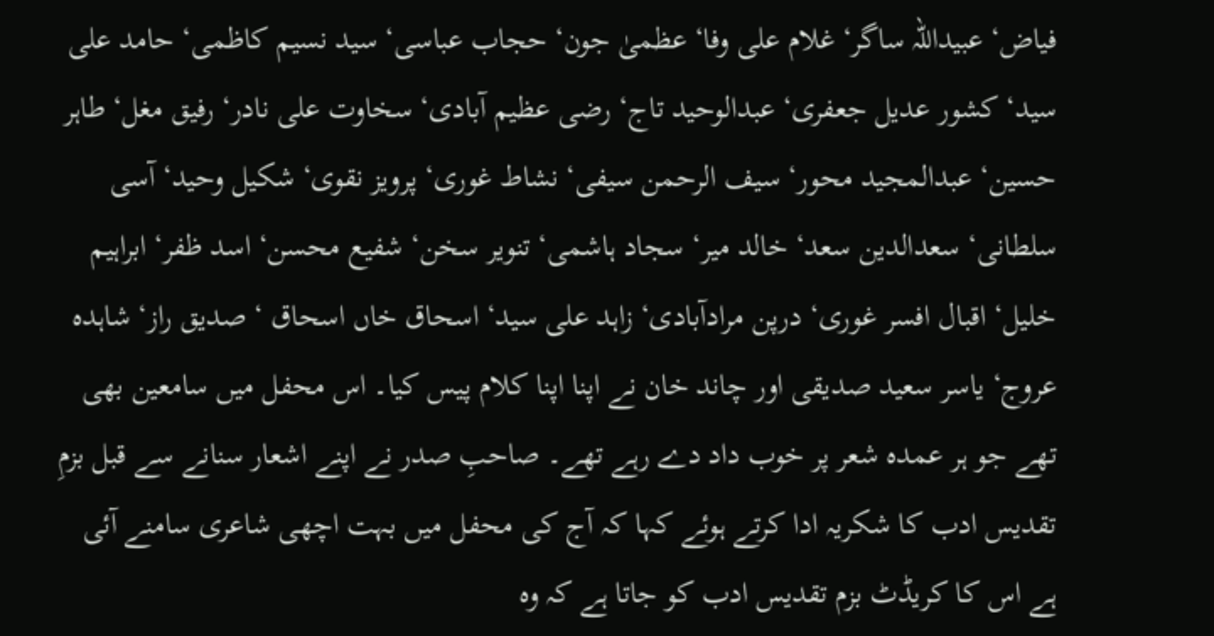فیاض‘ عبیداللہ ساگر‘ غلام علی وفا‘ عظمیٰ جون‘ حجاب عباسی‘ سید نسیم کاظمی‘ حامد علی سید‘ کشور عدیل جعفری‘ عبدالوحید تاج‘ رضی عظیم آبادی‘ سخاوت علی نادر‘ رفیق مغل‘ طاہر حسین‘ عبدالمجید محور‘ سیف الرحمن سیفی‘ نشاط غوری‘ پرویز نقوی‘ شکیل وحید‘ آسی سلطانی‘ سعدالدین سعد‘ خالد میر‘ سجاد ہاشمی‘ تنویر سخن‘ شفیع محسن‘ اسد ظفر‘ ابراہیم خلیل‘ اقبال افسر غوری‘ درپن مرادآبادی‘ زاہد علی سید‘ اسحاق خاں اسحاق ‘ صدیق راز‘ شاہدہ عروج‘ یاسر سعید صدیقی اور چاند خان نے اپنا اپنا کلام پیس کیا۔ اس محفل میں سامعین بھی تھے جو ہر عمدہ شعر پر خوب داد دے رہے تھے۔ صاحبِ صدر نے اپنے اشعار سنانے سے قبل بزمِ تقدیس ادب کا شکریہ ادا کرتے ہوئے کہا کہ آج کی محفل میں بہت اچھی شاعری سامنے آئی ہے اس کا کریڈٹ بزم تقدیس ادب کو جاتا ہے کہ وہ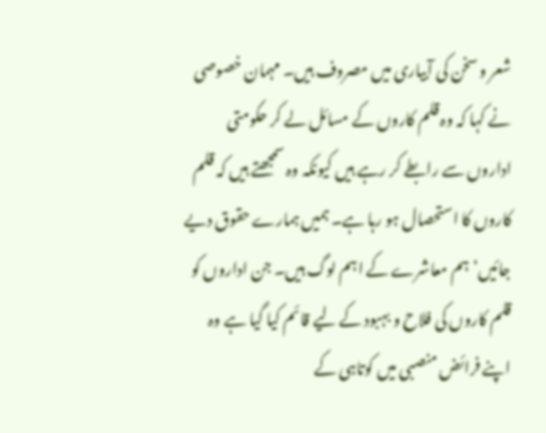شعر و سخن کی آبیاری میں مصروف ہیں۔ مہمان خصوصی نے کہا کہ وہ قلم کاروں کے مسائل لے کر حکومتی اداروں سے رابطے کر رہے ہیں کیونکہ وہ سمجھتے ہیں کہ قلم کاروں کا استحصال ہو رہا ہے۔ ہمیں ہمارے حقوق دیے جائیں‘ ہم معاشرے کے اہم لوگ ہیں۔ جن اداروں کو قلم کاروں کی فلاح و بہبود کے لیے قائم کیا گیا ہے وہ اپنے فرائض منصبی میں کوتاہی کے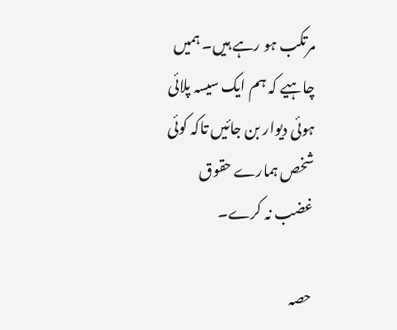مرتکب ہو رہے ہیں۔ ہمیں چاہیے کہ ہم ایک سیسہ پلائی ہوئی دیوار بن جائیں تاکہ کوئی شخص ہمارے حقوق غضب نہ کرے۔

حصہ